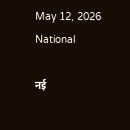May 12, 2026
National

नई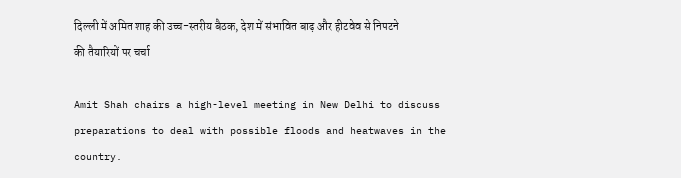दिल्ली में अमित शाह की उच्च-स्तरीय बैठक, देश में संभावित बाढ़ और हीटवेव से निपटने की तैयारियों पर चर्चा

Amit Shah chairs a high-level meeting in New Delhi to discuss preparations to deal with possible floods and heatwaves in the country.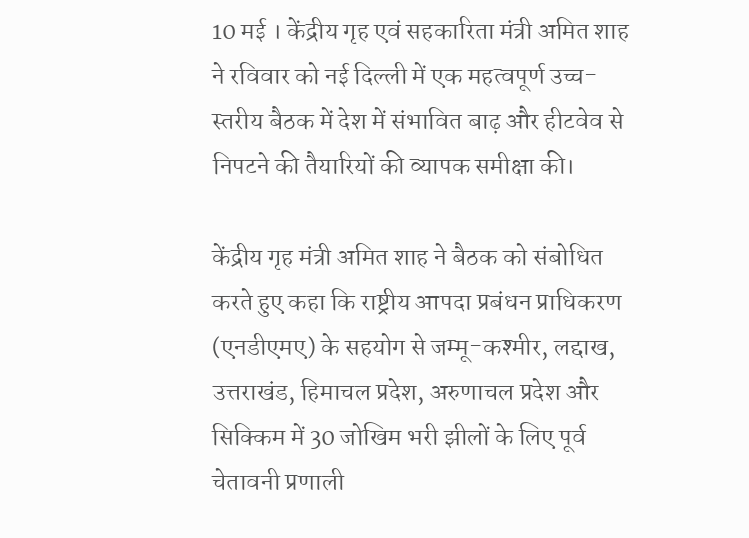10 मई । केंद्रीय गृह एवं सहकारिता मंत्री अमित शाह ने रविवार को नई दिल्ली में एक महत्वपूर्ण उच्च-स्तरीय बैठक में देश में संभावित बाढ़ और हीटवेव से निपटने की तैयारियों की व्यापक समीक्षा की।

केंद्रीय गृह मंत्री अमित शाह ने बैठक को संबोधित करते हुए कहा कि राष्ट्रीय आपदा प्रबंधन प्राधिकरण (एनडीएमए) के सहयोग से जम्मू-कश्मीर, लद्दाख, उत्तराखंड, हिमाचल प्रदेश, अरुणाचल प्रदेश और सिक्किम में 30 जोखिम भरी झीलों के लिए पूर्व चेतावनी प्रणाली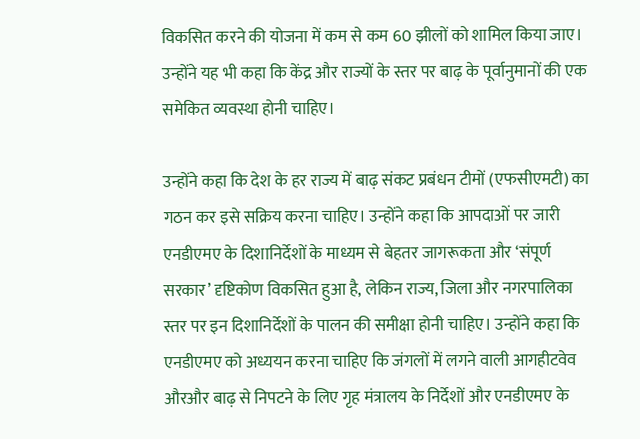विकसित करने की योजना में कम से कम 60 झीलों को शामिल किया जाए। उन्होंने यह भी कहा कि केंद्र और राज्यों के स्तर पर बाढ़ के पूर्वानुमानों की एक समेकित व्यवस्था होनी चाहिए।

उन्होंने कहा कि देश के हर राज्य में बाढ़ संकट प्रबंधन टीमों (एफसीएमटी) का गठन कर इसे सक्रिय करना चाहिए। उन्होंने कहा कि आपदाओं पर जारी एनडीएमए के दिशानिर्देशों के माध्यम से बेहतर जागरूकता और ‘संपूर्ण सरकार’ दृष्टिकोण विकसित हुआ है, लेकिन राज्य, जिला और नगरपालिका स्तर पर इन दिशानिर्देशों के पालन की समीक्षा होनी चाहिए। उन्होंने कहा कि एनडीएमए को अध्ययन करना चाहिए कि जंगलों में लगने वाली आगहीटवेव औरऔर बाढ़ से निपटने के लिए गृह मंत्रालय के निर्देशों और एनडीएमए के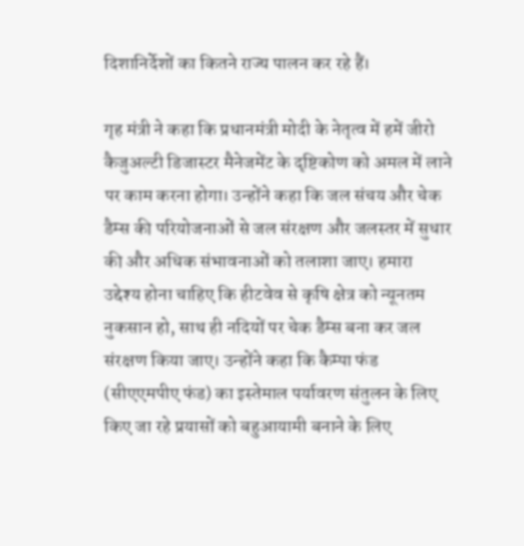दिशानिर्देशों का कितने राज्य पालन कर रहे हैं।

गृह मंत्री ने कहा कि प्रधानमंत्री मोदी के नेतृत्व में हमें जीरो कैजुअल्टी डिजास्टर मैनेजमेंट के दृष्टिकोण को अमल में लाने पर काम करना होगा। उन्होंने कहा कि जल संचय और चेक डैम्स की परियोजनाओं से जल संरक्षण और जलस्तर में सुधार की और अधिक संभावनाओं को तलाशा जाए। हमारा उद्देश्य होना चाहिए कि हीटवेव से कृषि क्षेत्र को न्यूनतम नुकसान हो, साथ ही नदियों पर चेक डैम्स बना कर जल संरक्षण किया जाए। उन्होंने कहा कि कैम्पा फंड (सीएएमपीए फंड) का इस्तेमाल पर्यावरण संतुलन के लिए किए जा रहे प्रयासों को बहुआयामी बनाने के लिए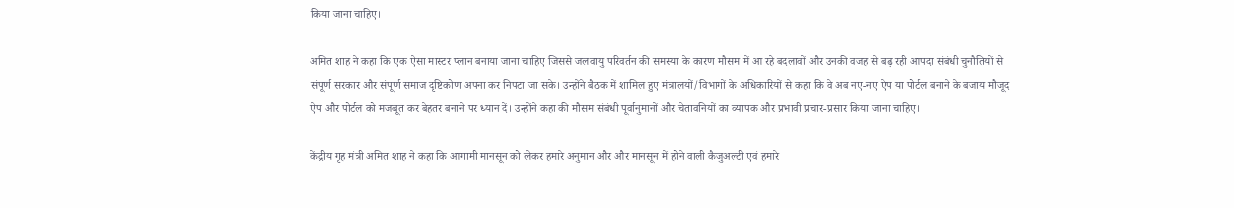किया जाना चाहिए।

अमित शाह ने कहा कि एक ऐसा मास्टर प्लान बनाया जाना चाहिए जिससे जलवायु परिवर्तन की समस्या के कारण मौसम में आ रहे बदलावों और उनकी वजह से बढ़ रही आपदा संबंधी चुनौतियों से संपूर्ण सरकार और संपूर्ण समाज दृष्टिकोण अपना कर निपटा जा सके। उन्होंने बैठक में शामिल हुए मंत्रालयों/विभागों के अधिकारियों से कहा कि वे अब नए-नए ऐप या पोर्टल बनाने के बजाय मौजूद ऐप और पोर्टल को मजबूत कर बेहतर बनाने पर ध्यान दें। उन्होंने कहा की मौसम संबंधी पूर्वानुमानों और चेतावनियों का व्यापक और प्रभावी प्रचार-प्रसार किया जाना चाहिए।

केंद्रीय गृह मंत्री अमित शाह ने कहा कि आगामी मानसून को लेकर हमारे अनुमान और और मानसून में होने वाली कैजुअल्टी एवं हमारे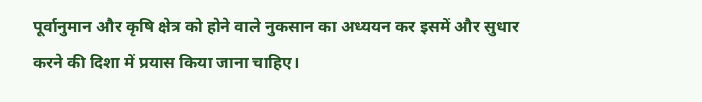पूर्वानुमान और कृषि क्षेत्र को होने वाले नुकसान का अध्ययन कर इसमें और सुधार करने की दिशा में प्रयास किया जाना चाहिए।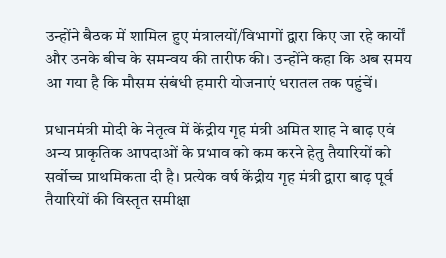उन्होंने बैठक में शामिल हुए मंत्रालयों/विभागों द्वारा किए जा रहे कार्यों और उनके बीच के समन्वय की तारीफ की। उन्होंने कहा कि अब समय आ गया है कि मौसम संबंधी हमारी योजनाएं धरातल तक पहुंचें।

प्रधानमंत्री मोदी के नेतृत्व में केंद्रीय गृह मंत्री अमित शाह ने बाढ़ एवं अन्य प्राकृतिक आपदाओं के प्रभाव को कम करने हेतु तैयारियों को सर्वोच्च प्राथमिकता दी है। प्रत्येक वर्ष केंद्रीय गृह मंत्री द्वारा बाढ़ पूर्व तैयारियों की विस्तृत समीक्षा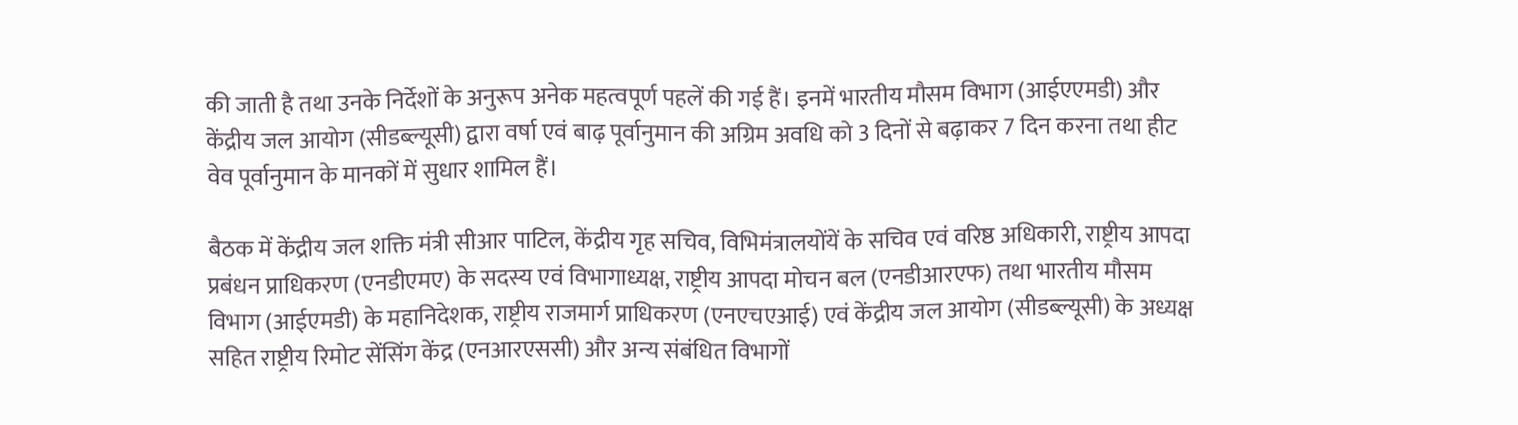की जाती है तथा उनके निर्देशों के अनुरूप अनेक महत्वपूर्ण पहलें की गई हैं। इनमें भारतीय मौसम विभाग (आईएएमडी) और केंद्रीय जल आयोग (सीडब्ल्यूसी) द्वारा वर्षा एवं बाढ़ पूर्वानुमान की अग्रिम अवधि को 3 दिनों से बढ़ाकर 7 दिन करना तथा हीट वेव पूर्वानुमान के मानकों में सुधार शामिल हैं।

बैठक में केंद्रीय जल शक्ति मंत्री सीआर पाटिल, केंद्रीय गृह सचिव, विभिमंत्रालयोंयें के सचिव एवं वरिष्ठ अधिकारी, राष्ट्रीय आपदा प्रबंधन प्राधिकरण (एनडीएमए) के सदस्य एवं विभागाध्यक्ष, राष्ट्रीय आपदा मोचन बल (एनडीआरएफ) तथा भारतीय मौसम विभाग (आईएमडी) के महानिदेशक, राष्ट्रीय राजमार्ग प्राधिकरण (एनएचएआई) एवं केंद्रीय जल आयोग (सीडब्ल्यूसी) के अध्यक्ष सहित राष्ट्रीय रिमोट सेंसिंग केंद्र (एनआरएससी) और अन्य संबंधित विभागों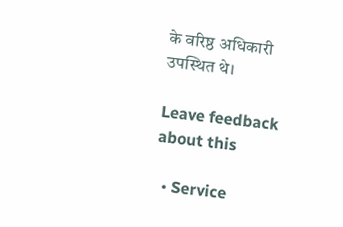के वरिष्ठ अधिकारी उपस्थित थे।

Leave feedback about this

  • Service